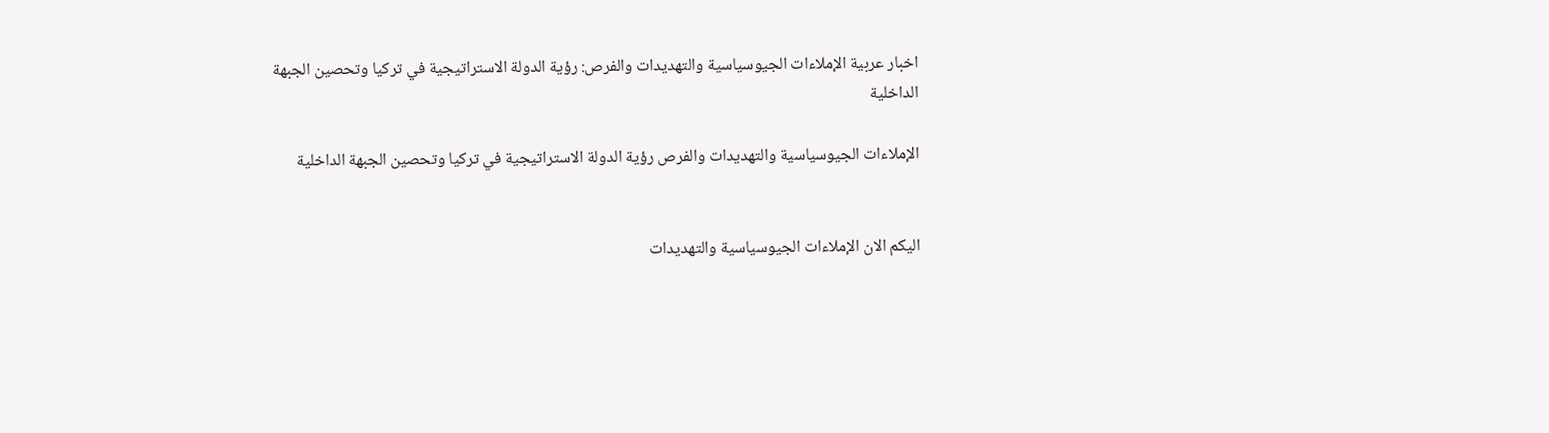اخبار عربية الإملاءات الجيوسياسية والتهديدات والفرص: رؤية الدولة الاستراتيجية في تركيا وتحصين الجبهة الداخلية

الإملاءات الجيوسياسية والتهديدات والفرص رؤية الدولة الاستراتيجية في تركيا وتحصين الجبهة الداخلية


اليكم الان الإملاءات الجيوسياسية والتهديدات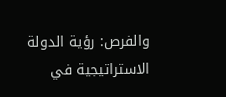والفرص: رؤية الدولة الاستراتيجية في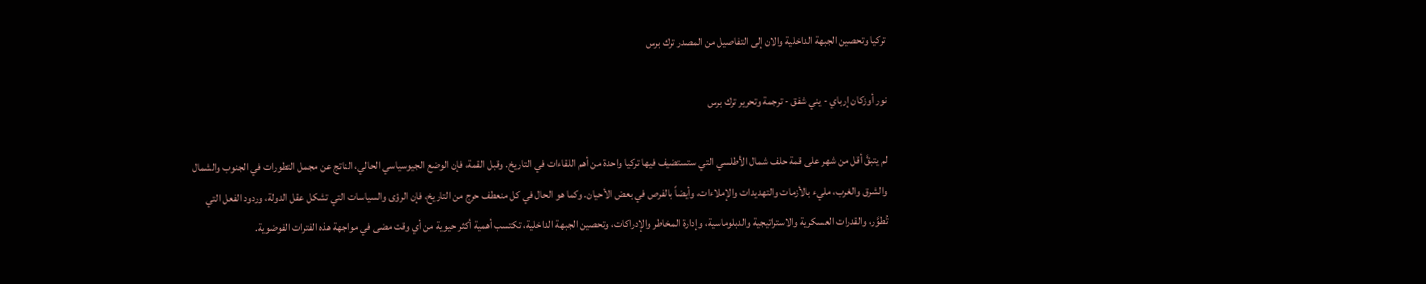تركيا وتحصين الجبهة الداخلية والان إلى التفاصيل من المصدر ترك برس

نور أوزكان إرباي - يني شفق - ترجمة وتحرير ترك برس

لم يتبقَّ أقل من شهر على قمة حلف شمال الأطلسي التي ستستضيف فيها تركيا واحدة من أهم اللقاءات في التاريخ. وقبل القمة، فإن الوضع الجيوسياسي الحالي، الناتج عن مجمل التطورات في الجنوب والشمال والشرق والغرب، مليء بالأزمات والتهديدات والإملاءات، وأيضاً بالفرص في بعض الأحيان. وكما هو الحال في كل منعطف حرج من التاريخ، فإن الرؤى والسياسات التي تشكل عقل الدولة، وردود الفعل التي تُطوَّر، والقدرات العسكرية والاستراتيجية والدبلوماسية، وإدارة المخاطر والإدراكات، وتحصين الجبهة الداخلية، تكتسب أهمية أكثر حيوية من أي وقت مضى في مواجهة هذه الفترات الفوضوية.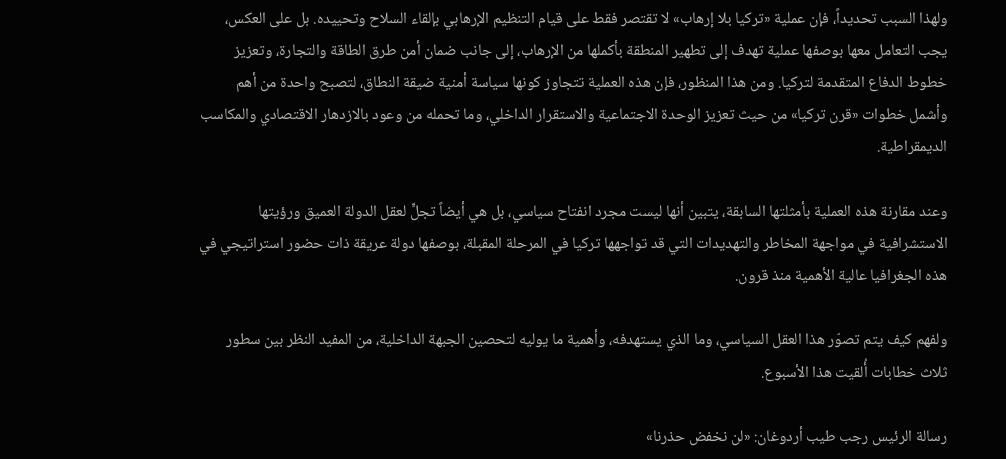ولهذا السبب تحديداً، فإن عملية «تركيا بلا إرهاب» لا تقتصر فقط على قيام التنظيم الإرهابي بإلقاء السلاح وتحييده. بل على العكس، يجب التعامل معها بوصفها عملية تهدف إلى تطهير المنطقة بأكملها من الإرهاب، إلى جانب ضمان أمن طرق الطاقة والتجارة، وتعزيز خطوط الدفاع المتقدمة لتركيا. ومن هذا المنظور، فإن هذه العملية تتجاوز كونها سياسة أمنية ضيقة النطاق، لتصبح واحدة من أهم وأشمل خطوات «قرن تركيا» من حيث تعزيز الوحدة الاجتماعية والاستقرار الداخلي، وما تحمله من وعود بالازدهار الاقتصادي والمكاسب الديمقراطية.

وعند مقارنة هذه العملية بأمثلتها السابقة، يتبين أنها ليست مجرد انفتاح سياسي، بل هي أيضاً تجلٍّ لعقل الدولة العميق ورؤيتها الاستشرافية في مواجهة المخاطر والتهديدات التي قد تواجهها تركيا في المرحلة المقبلة، بوصفها دولة عريقة ذات حضور استراتيجي في هذه الجغرافيا عالية الأهمية منذ قرون.

ولفهم كيف يتم تصوّر هذا العقل السياسي، وما الذي يستهدفه، وأهمية ما يوليه لتحصين الجبهة الداخلية، من المفيد النظر بين سطور ثلاث خطابات أُلقيت هذا الأسبوع.

رسالة الرئيس رجب طيب أردوغان: «لن نخفض حذرنا»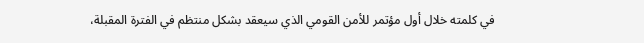في كلمته خلال أول مؤتمر للأمن القومي الذي سيعقد بشكل منتظم في الفترة المقبلة،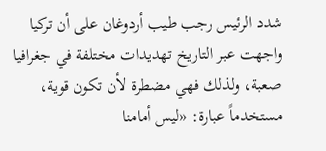شدد الرئيس رجب طيب أردوغان على أن تركيا واجهت عبر التاريخ تهديدات مختلفة في جغرافيا صعبة، ولذلك فهي مضطرة لأن تكون قوية، مستخدماً عبارة: «ليس أمامنا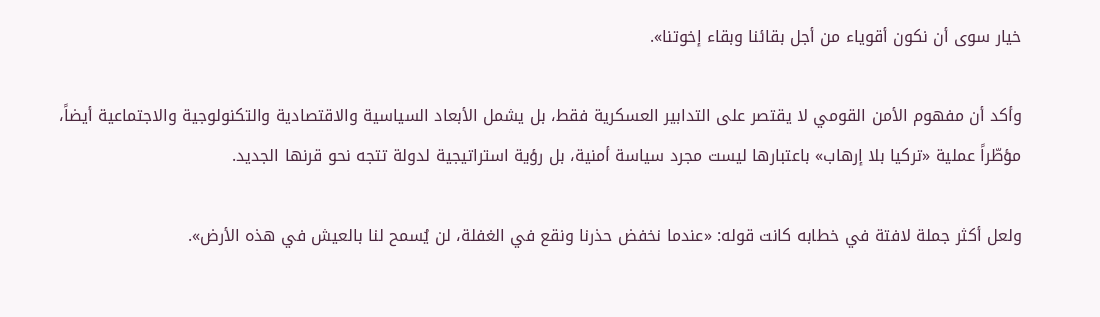خيار سوى أن نكون أقوياء من أجل بقائنا وبقاء إخوتنا».

وأكد أن مفهوم الأمن القومي لا يقتصر على التدابير العسكرية فقط، بل يشمل الأبعاد السياسية والاقتصادية والتكنولوجية والاجتماعية أيضاً، مؤطّراً عملية «تركيا بلا إرهاب» باعتبارها ليست مجرد سياسة أمنية، بل رؤية استراتيجية لدولة تتجه نحو قرنها الجديد.

ولعل أكثر جملة لافتة في خطابه كانت قوله: «عندما نخفض حذرنا ونقع في الغفلة، لن يُسمح لنا بالعيش في هذه الأرض».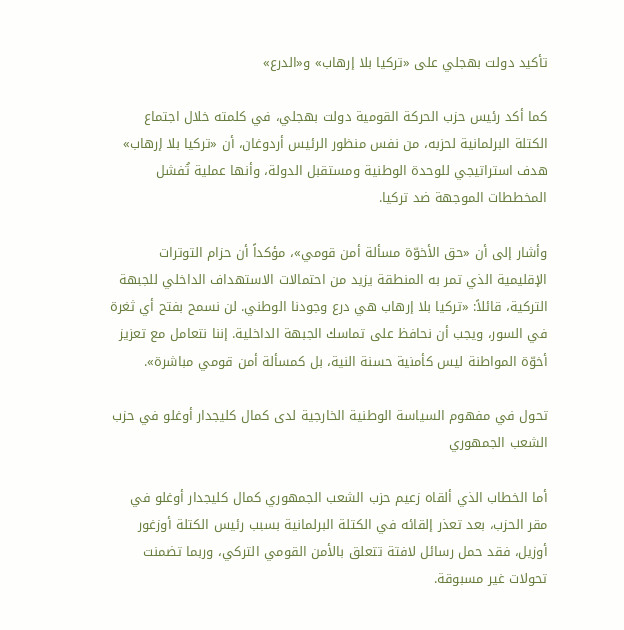تأكيد دولت بهجلي على «تركيا بلا إرهاب» و«الدرع»

كما أكد رئيس حزب الحركة القومية دولت بهجلي، في كلمته خلال اجتماع الكتلة البرلمانية لحزبه، من نفس منظور الرئيس أردوغان، أن «تركيا بلا إرهاب» هدف استراتيجي للوحدة الوطنية ومستقبل الدولة، وأنها عملية تُفشل المخططات الموجهة ضد تركيا.

وأشار إلى أن «حق الأخوّة مسألة أمن قومي»، مؤكداً أن حزام التوترات الإقليمية الذي تمر به المنطقة يزيد من احتمالات الاستهداف الداخلي للجبهة التركية، قائلاً: «تركيا بلا إرهاب هي درع وجودنا الوطني. لن نسمح بفتح أي ثغرة في السور، ويجب أن نحافظ على تماسك الجبهة الداخلية. إننا نتعامل مع تعزيز أخوّة المواطنة ليس كأمنية حسنة النية، بل كمسألة أمن قومي مباشرة».

تحول في مفهوم السياسة الوطنية الخارجية لدى كمال كليجدار أوغلو في حزب الشعب الجمهوري

أما الخطاب الذي ألقاه زعيم حزب الشعب الجمهوري كمال كليجدار أوغلو في مقر الحزب، بعد تعذر إلقائه في الكتلة البرلمانية بسبب رئيس الكتلة أوزغور أوزيل، فقد حمل رسائل لافتة تتعلق بالأمن القومي التركي، وربما تضمنت تحولات غير مسبوقة.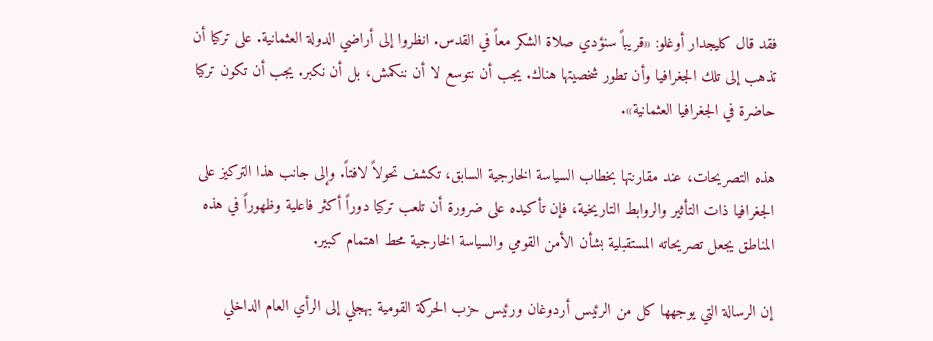فقد قال كليجدار أوغلو: «قريباً سنؤدي صلاة الشكر معاً في القدس. انظروا إلى أراضي الدولة العثمانية. على تركيا أن تذهب إلى تلك الجغرافيا وأن تطور شخصيتها هناك. يجب أن نتوسع لا أن ننكمش، بل أن نكبر. يجب أن تكون تركيا حاضرة في الجغرافيا العثمانية».

هذه التصريحات، عند مقارنتها بخطاب السياسة الخارجية السابق، تكشف تحولاً لافتاً. وإلى جانب هذا التركيز على الجغرافيا ذات التأثير والروابط التاريخية، فإن تأكيده على ضرورة أن تلعب تركيا دوراً أكثر فاعلية وظهوراً في هذه المناطق يجعل تصريحاته المستقبلية بشأن الأمن القومي والسياسة الخارجية محط اهتمام كبير.

إن الرسالة التي يوجهها كل من الرئيس أردوغان ورئيس حزب الحركة القومية بهجلي إلى الرأي العام الداخلي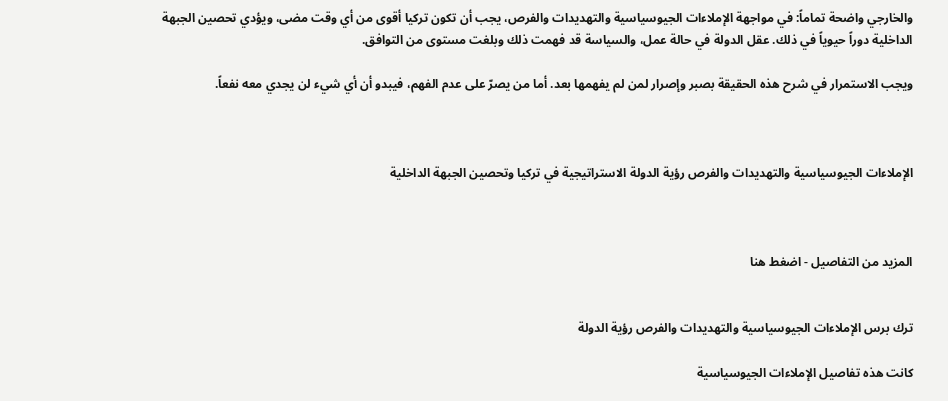والخارجي واضحة تماماً: في مواجهة الإملاءات الجيوسياسية والتهديدات والفرص، يجب أن تكون تركيا أقوى من أي وقت مضى، ويؤدي تحصين الجبهة الداخلية دوراً حيوياً في ذلك. عقل الدولة في حالة عمل، والسياسة قد فهمت ذلك وبلغت مستوى من التوافق.

ويجب الاستمرار في شرح هذه الحقيقة بصبر وإصرار لمن لم يفهمها بعد. أما من يصرّ على عدم الفهم، فيبدو أن أي شيء لن يجدي معه نفعاً.



الإملاءات الجيوسياسية والتهديدات والفرص رؤية الدولة الاستراتيجية في تركيا وتحصين الجبهة الداخلية



المزيد من التفاصيل - اضغط هنا


ترك برس الإملاءات الجيوسياسية والتهديدات والفرص رؤية الدولة

كانت هذه تفاصيل الإملاءات الجيوسياسية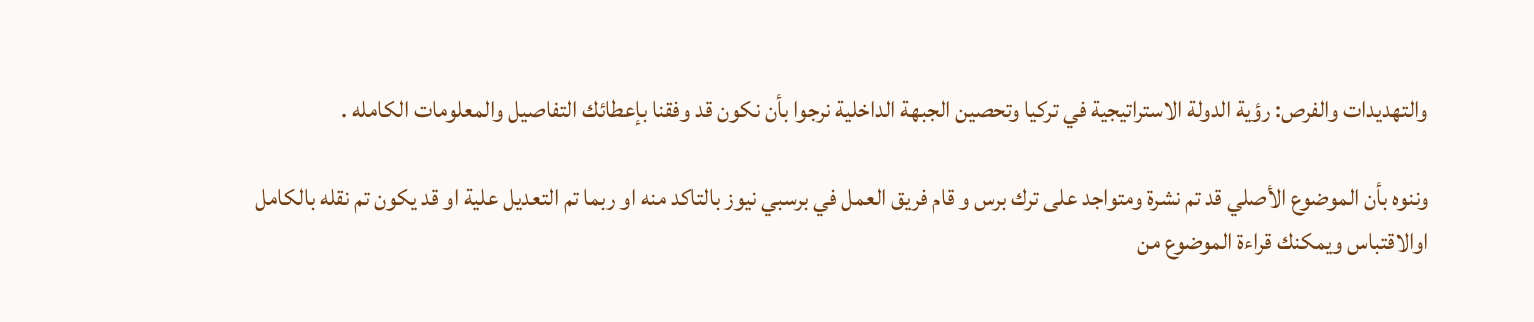والتهديدات والفرص: رؤية الدولة الاستراتيجية في تركيا وتحصين الجبهة الداخلية نرجوا بأن نكون قد وفقنا بإعطائك التفاصيل والمعلومات الكامله .

وننوه بأن الموضوع الأصلي قد تم نشرة ومتواجد على ترك برس و قام فريق العمل في برسبي نيوز بالتاكد منه او ربما تم التعديل علية او قد يكون تم نقله بالكامل اوالاقتباس ويمكنك قراءة الموضوع من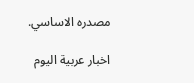مصدره الاساسي.

اخبار عربية اليوم